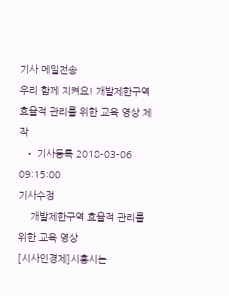기사 메일전송
우리 함께 지켜요! 개발제한구역 효율적 관리를 위한 교육 영상 제작
  • 기사등록 2018-03-06 09:15:00
기사수정
    개발제한구역 효율적 관리를 위한 교육 영상
[시사인경제]시흥시는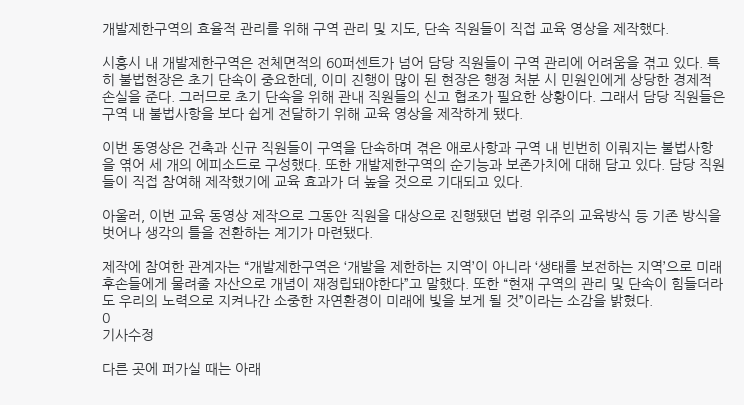개발제한구역의 효율적 관리를 위해 구역 관리 및 지도, 단속 직원들이 직접 교육 영상을 제작했다.

시흥시 내 개발제한구역은 전체면적의 60퍼센트가 넘어 담당 직원들이 구역 관리에 어려움을 겪고 있다. 특히 불법현장은 초기 단속이 중요한데, 이미 진행이 많이 된 현장은 행정 처분 시 민원인에게 상당한 경제적 손실을 준다. 그러므로 초기 단속을 위해 관내 직원들의 신고 협조가 필요한 상황이다. 그래서 담당 직원들은 구역 내 불법사항을 보다 쉽게 전달하기 위해 교육 영상을 제작하게 됐다.

이번 동영상은 건축과 신규 직원들이 구역을 단속하며 겪은 애로사항과 구역 내 빈번히 이뤄지는 불법사항을 엮어 세 개의 에피소드로 구성했다. 또한 개발제한구역의 순기능과 보존가치에 대해 담고 있다. 담당 직원들이 직접 참여해 제작했기에 교육 효과가 더 높을 것으로 기대되고 있다.

아울러, 이번 교육 동영상 제작으로 그동안 직원을 대상으로 진행됐던 법령 위주의 교육방식 등 기존 방식을 벗어나 생각의 틀을 전환하는 계기가 마련됐다.

제작에 참여한 관계자는 “개발제한구역은 ‘개발을 제한하는 지역’이 아니라 ‘생태를 보전하는 지역’으로 미래 후손들에게 물려줄 자산으로 개념이 재정립돼야한다”고 말했다. 또한 “현재 구역의 관리 및 단속이 힘들더라도 우리의 노력으로 지켜나간 소중한 자연환경이 미래에 빛을 보게 될 것”이라는 소감을 밝혔다.
0
기사수정

다른 곳에 퍼가실 때는 아래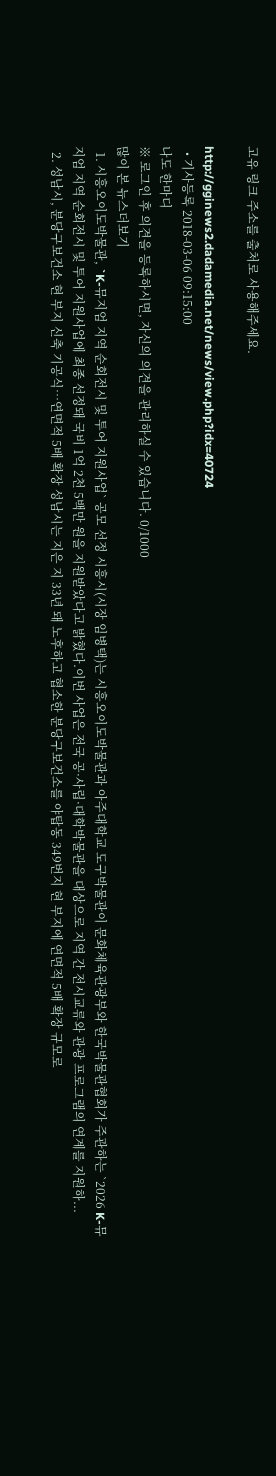고유 링크 주소를 출처로 사용해주세요.

http://gginews2.dadamedia.net/news/view.php?idx=40724
  • 기사등록 2018-03-06 09:15:00
나도 한마디
※ 로그인 후 의견을 등록하시면, 자신의 의견을 관리하실 수 있습니다. 0/1000
많이 본 뉴스더보기
  1. 시흥오이도박물관, `K-뮤지엄 지역 순회전시 및 투어 지원사업` 공모 선정 시흥시(시장 임병택)는 시흥오이도박물관과 아주대학교 도구박물관이 문화체육관광부와 한국박물관협회가 주관하는 `2026 K-뮤지엄 지역 순회전시 및 투어 지원사업에 최종 선정돼 국비 1억 2천 5백만 원을 지원받았다고 밝혔다.이번 사업은 전국 공·사립·대학박물관을 대상으로 지역 간 전시교류와 관광 프로그램의 연계를 지원하...
  2. 성남시, 분당구보건소 현 부지 신축 기공식…연면적 5배 확장 성남시는 지은 지 33년 돼 노후하고 협소한 분당구보건소를 야탑동 349번지 현 부지에 연면적 5배 확장 규모로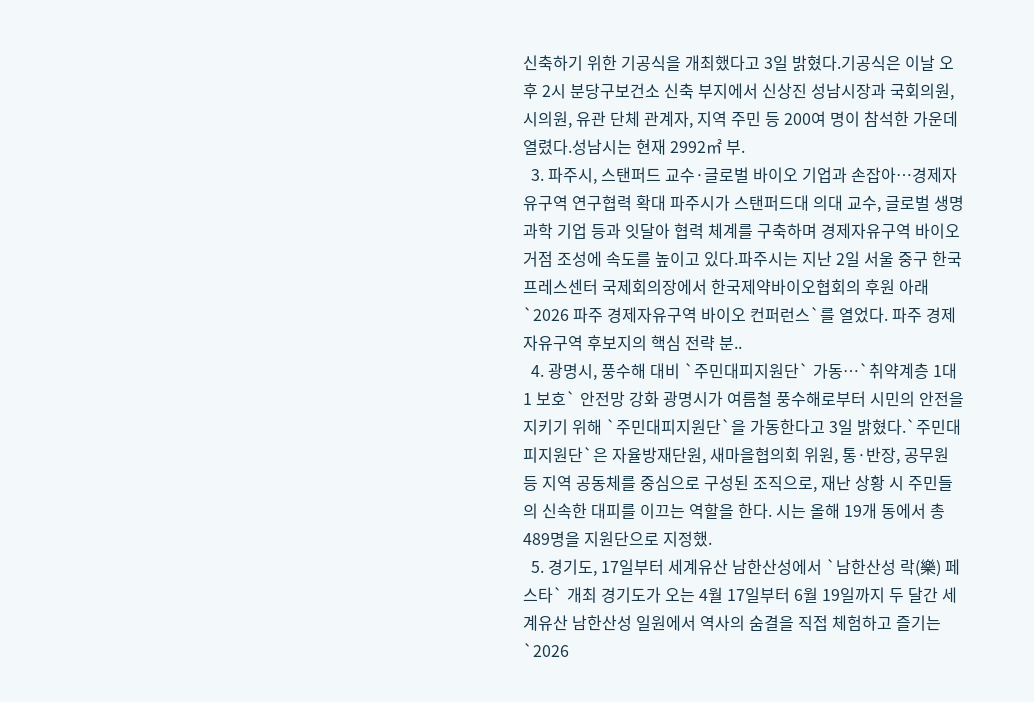신축하기 위한 기공식을 개최했다고 3일 밝혔다.기공식은 이날 오후 2시 분당구보건소 신축 부지에서 신상진 성남시장과 국회의원, 시의원, 유관 단체 관계자, 지역 주민 등 200여 명이 참석한 가운데 열렸다.성남시는 현재 2992㎡ 부.
  3. 파주시, 스탠퍼드 교수·글로벌 바이오 기업과 손잡아…경제자유구역 연구협력 확대 파주시가 스탠퍼드대 의대 교수, 글로벌 생명과학 기업 등과 잇달아 협력 체계를 구축하며 경제자유구역 바이오 거점 조성에 속도를 높이고 있다.파주시는 지난 2일 서울 중구 한국프레스센터 국제회의장에서 한국제약바이오협회의 후원 아래 `2026 파주 경제자유구역 바이오 컨퍼런스`를 열었다. 파주 경제자유구역 후보지의 핵심 전략 분..
  4. 광명시, 풍수해 대비 `주민대피지원단` 가동…`취약계층 1대1 보호` 안전망 강화 광명시가 여름철 풍수해로부터 시민의 안전을 지키기 위해 `주민대피지원단`을 가동한다고 3일 밝혔다.`주민대피지원단`은 자율방재단원, 새마을협의회 위원, 통·반장, 공무원 등 지역 공동체를 중심으로 구성된 조직으로, 재난 상황 시 주민들의 신속한 대피를 이끄는 역할을 한다. 시는 올해 19개 동에서 총 489명을 지원단으로 지정했.
  5. 경기도, 17일부터 세계유산 남한산성에서 `남한산성 락(樂) 페스타` 개최 경기도가 오는 4월 17일부터 6월 19일까지 두 달간 세계유산 남한산성 일원에서 역사의 숨결을 직접 체험하고 즐기는 `2026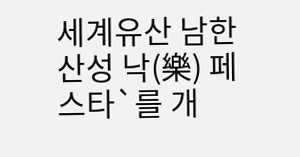세계유산 남한산성 낙(樂) 페스타`를 개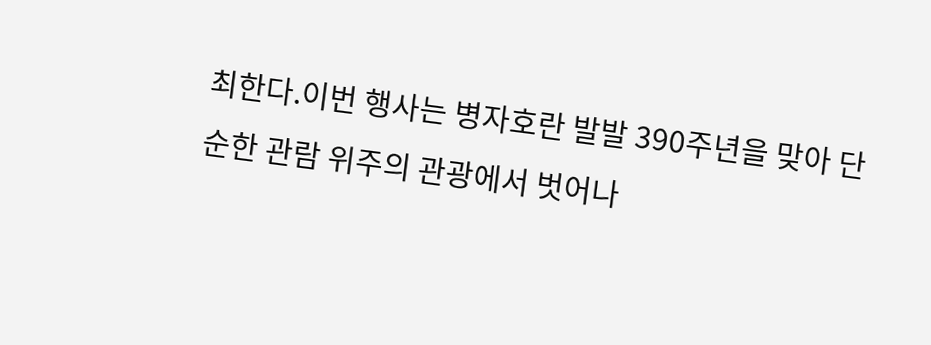최한다.이번 행사는 병자호란 발발 390주년을 맞아 단순한 관람 위주의 관광에서 벗어나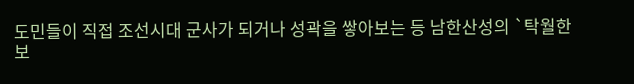도민들이 직접 조선시대 군사가 되거나 성곽을 쌓아보는 등 남한산성의 `탁월한 보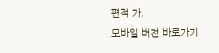편적 가.
모바일 버전 바로가기